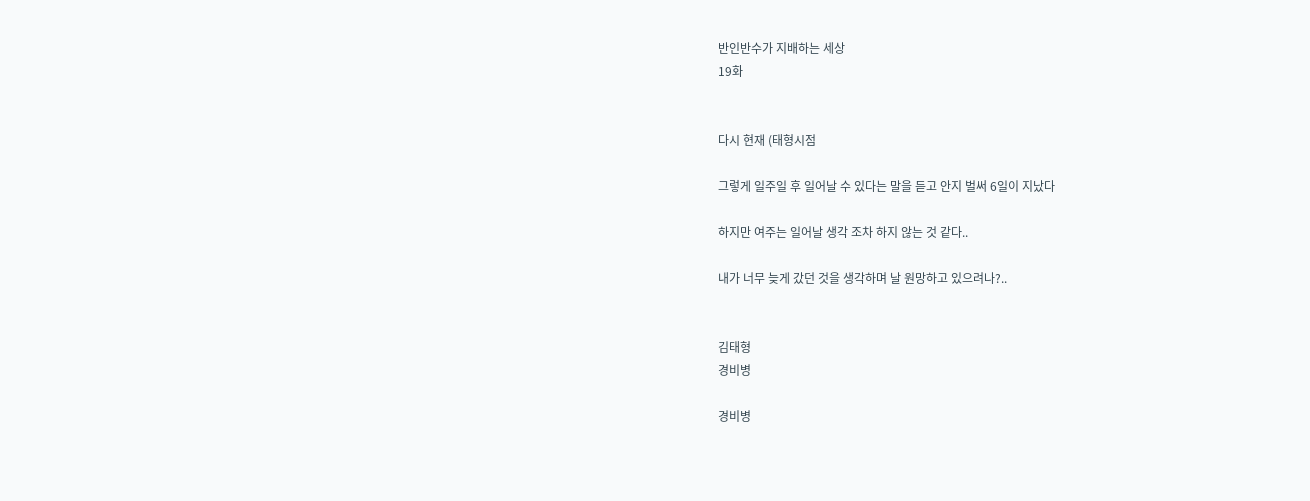반인반수가 지배하는 세상
19화


다시 현재 (태형시점

그렇게 일주일 후 일어날 수 있다는 말을 듣고 안지 벌써 6일이 지났다

하지만 여주는 일어날 생각 조차 하지 않는 것 같다..

내가 너무 늦게 갔던 것을 생각하며 날 원망하고 있으려나?..


김태형
경비병

경비병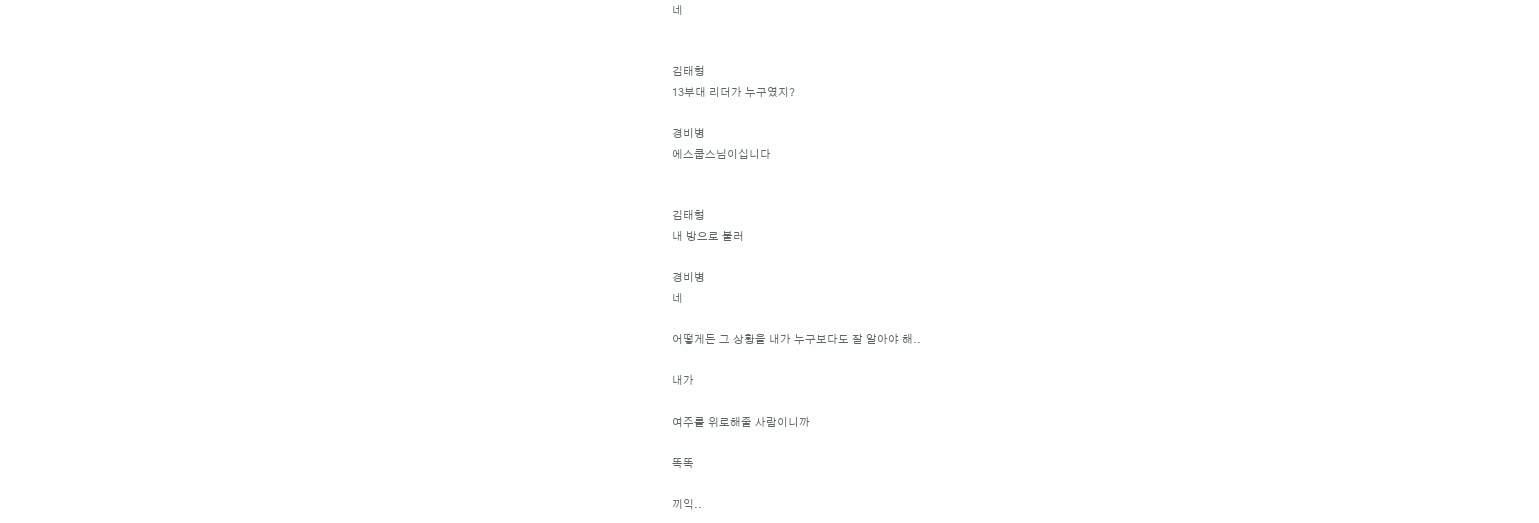네


김태형
13부대 리더가 누구였지?

경비병
에스쿱스님이십니다


김태형
내 방으로 불러

경비병
네

어떻게든 그 상황을 내가 누구보다도 잘 알아야 해..

내가

여주를 위로해줄 사람이니까

똑똑

끼익..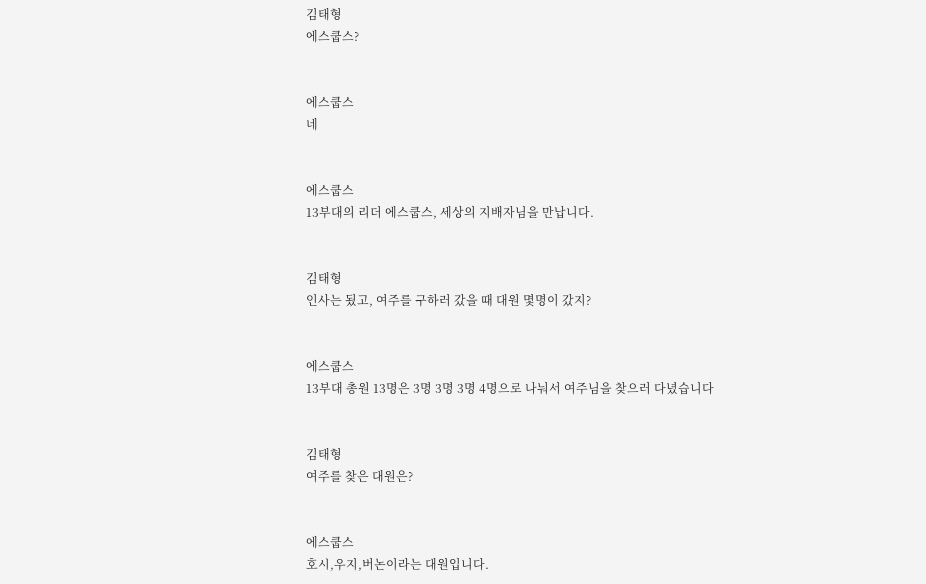김태형
에스쿱스?


에스쿱스
네


에스쿱스
13부대의 리더 에스쿱스, 세상의 지배자님을 만납니다.


김태형
인사는 됬고, 여주를 구하러 갔을 때 대원 몇명이 갔지?


에스쿱스
13부대 총원 13명은 3명 3명 3명 4명으로 나눠서 여주님을 찾으러 다녔습니다


김태형
여주를 찾은 대원은?


에스쿱스
호시,우지,버논이라는 대원입니다.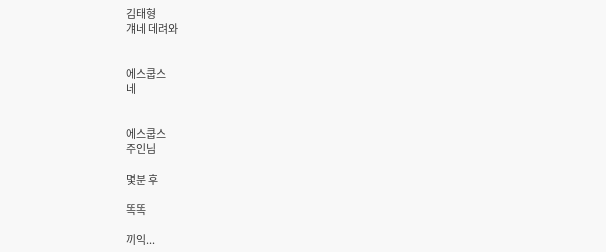김태형
걔네 데려와


에스쿱스
네


에스쿱스
주인님

몇분 후

똑똑

끼익...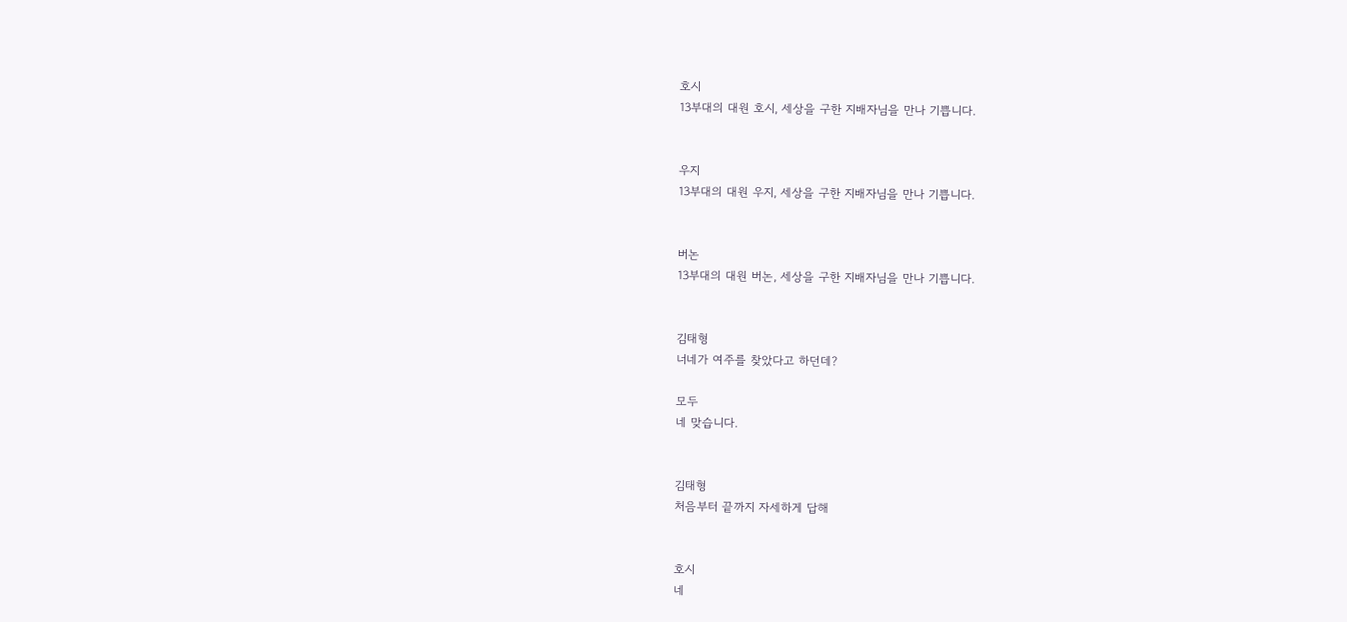호시
13부대의 대원 호시, 세상을 구한 지배자님을 만나 기쁩니다.


우지
13부대의 대원 우지, 세상을 구한 지배자님을 만나 기쁩니다.


버논
13부대의 대원 버논, 세상을 구한 지배자님을 만나 기쁩니다.


김태형
너네가 여주를 찾았다고 하던데?

모두
네 맞습니다.


김태형
처음부터 끝까지 자세하게 답해


호시
네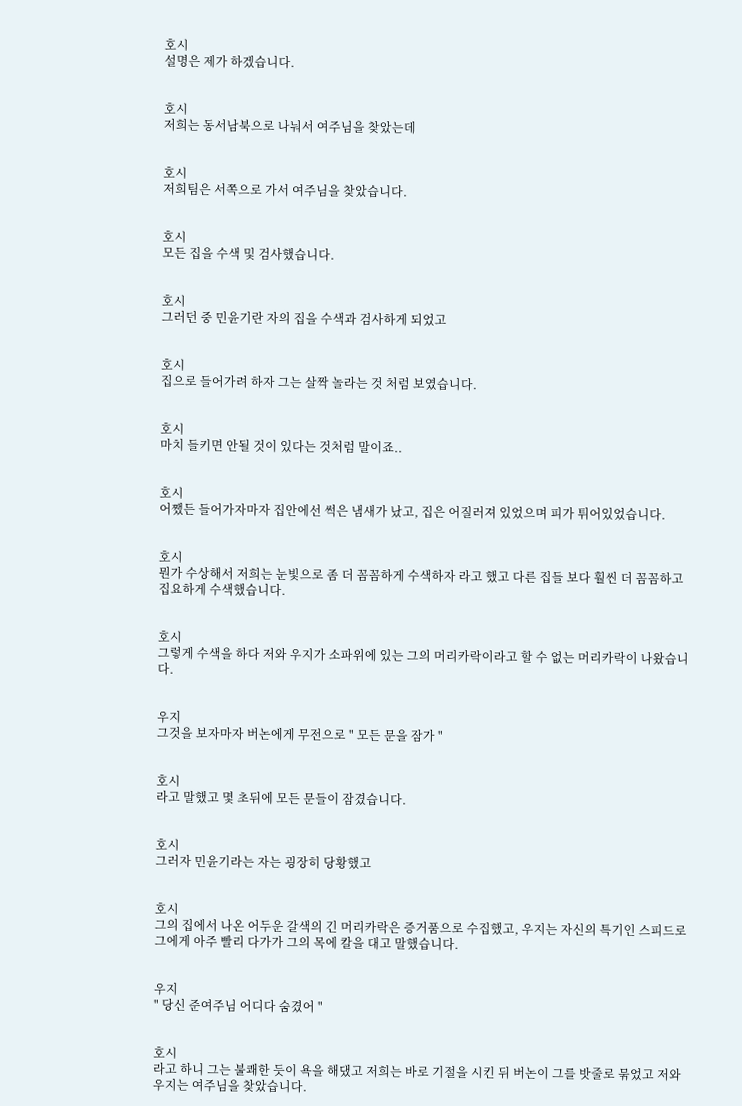호시
설명은 제가 하겠습니다.


호시
저희는 동서남북으로 나눠서 여주님을 찾았는데


호시
저희팀은 서쪽으로 가서 여주님을 찾았습니다.


호시
모든 집을 수색 및 검사했습니다.


호시
그러던 중 민윤기란 자의 집을 수색과 검사하게 되었고


호시
집으로 들어가려 하자 그는 살짝 놀라는 것 처럼 보였습니다.


호시
마치 들키면 안될 것이 있다는 것처럼 말이죠..


호시
어쨌든 들어가자마자 집안에선 썩은 냄새가 났고, 집은 어질러져 있었으며 피가 튀어있었습니다.


호시
뭔가 수상해서 저희는 눈빛으로 좀 더 꼼꼼하게 수색하자 라고 했고 다른 집들 보다 훨씬 더 꼼꼼하고 집요하게 수색했습니다.


호시
그렇게 수색을 하다 저와 우지가 소파위에 있는 그의 머리카락이라고 할 수 없는 머리카락이 나왔습니다.


우지
그것을 보자마자 버논에게 무전으로 " 모든 문을 잠가 "


호시
라고 말했고 몇 초뒤에 모든 문들이 잠겼습니다.


호시
그러자 민윤기라는 자는 굉장히 당황했고


호시
그의 집에서 나온 어두운 갈색의 긴 머리카락은 증거품으로 수집했고, 우지는 자신의 특기인 스피드로 그에게 아주 빨리 다가가 그의 목에 칼을 대고 말했습니다.


우지
" 당신 준여주님 어디다 숨겼어 "


호시
라고 하니 그는 불쾌한 듯이 욕을 해댔고 저희는 바로 기절을 시킨 뒤 버논이 그를 밧줄로 묶었고 저와 우지는 여주님을 찾았습니다.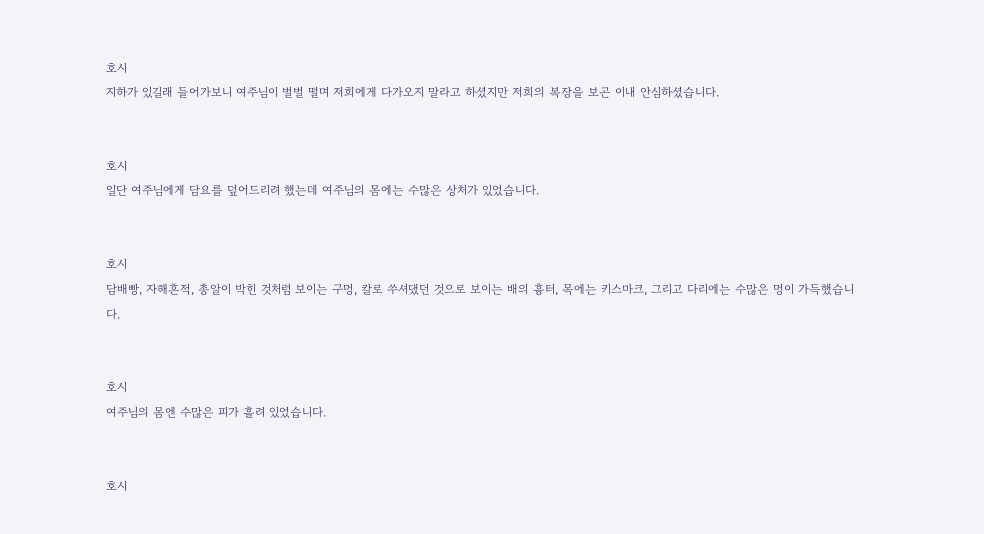호시
지하가 있길래 들어가보니 여주님이 벌벌 떨며 저희에게 다가오지 말라고 하셨지만 저희의 복장을 보곤 이내 안심하셨습니다.


호시
일단 여주님에게 담요를 덮어드리려 했는데 여주님의 몸에는 수많은 상처가 있었습니다.


호시
담배빵, 자해흔적, 총알이 박힌 것처럼 보이는 구멍, 칼로 쑤셔댔던 것으로 보이는 배의 흉터, 목에는 키스마크, 그리고 다리에는 수많은 멍이 가득했습니다.


호시
여주님의 몸엔 수많은 피가 흘려 있었습니다.


호시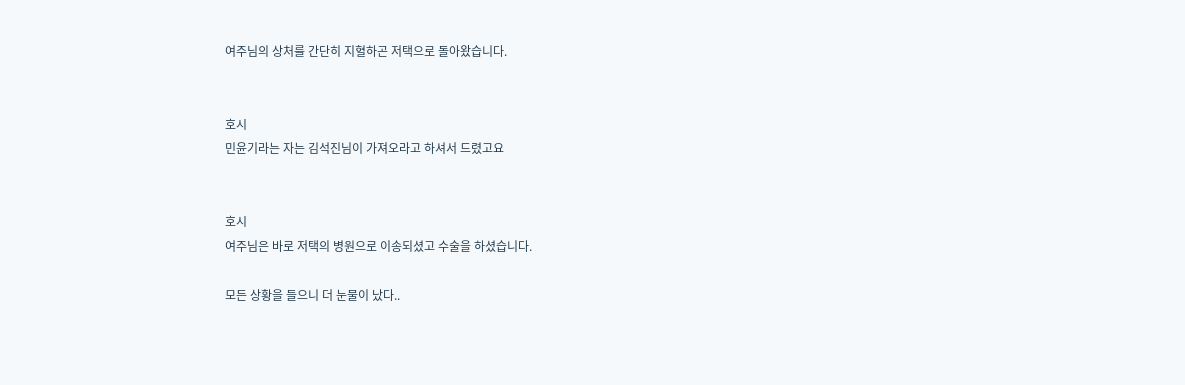여주님의 상처를 간단히 지혈하곤 저택으로 돌아왔습니다.


호시
민윤기라는 자는 김석진님이 가져오라고 하셔서 드렸고요


호시
여주님은 바로 저택의 병원으로 이송되셨고 수술을 하셨습니다.

모든 상황을 들으니 더 눈물이 났다..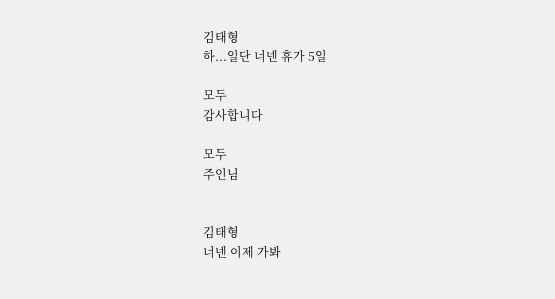김태형
하...일단 너넨 휴가 5일

모두
감사합니다

모두
주인님


김태형
너넨 이제 가봐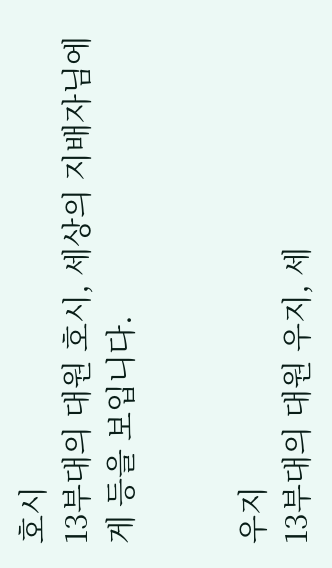호시
13부대의 대원 호시, 세상의 지배자님에게 등을 보입니다.


우지
13부대의 대원 우지, 세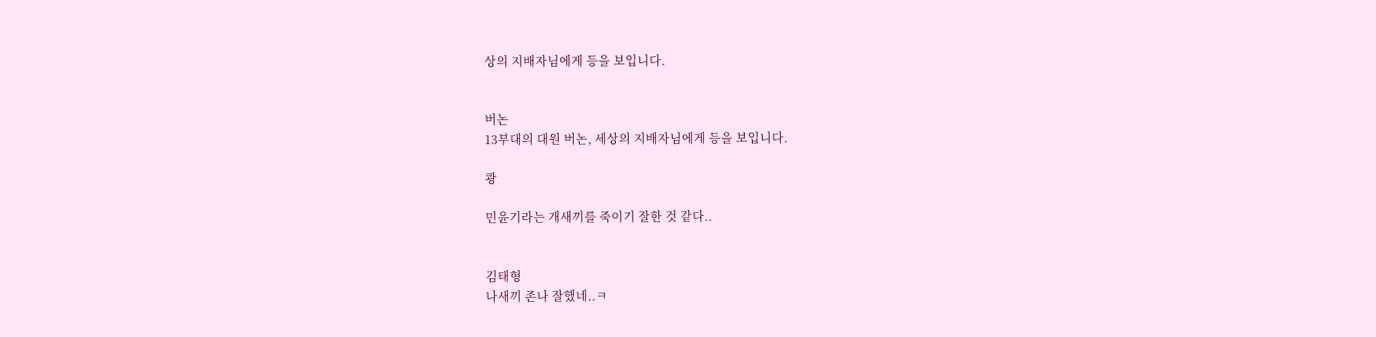상의 지배자님에게 등을 보입니다.


버논
13부대의 대원 버논, 세상의 지배자님에게 등을 보입니다.

쾅

민윤기라는 개새끼를 죽이기 잘한 것 같다..


김태형
나새끼 존나 잘했네..ㅋ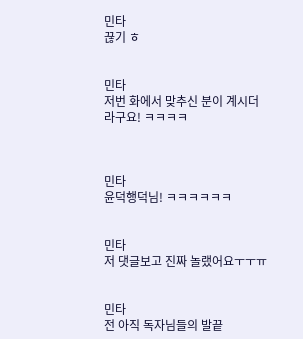민타
끊기 ㅎ


민타
저번 화에서 맞추신 분이 계시더라구요! ㅋㅋㅋㅋ



민타
윤덕행덕님! ㅋㅋㅋㅋㅋㅋ


민타
저 댓글보고 진짜 놀랬어요ㅜㅜㅠ


민타
전 아직 독자님들의 발끝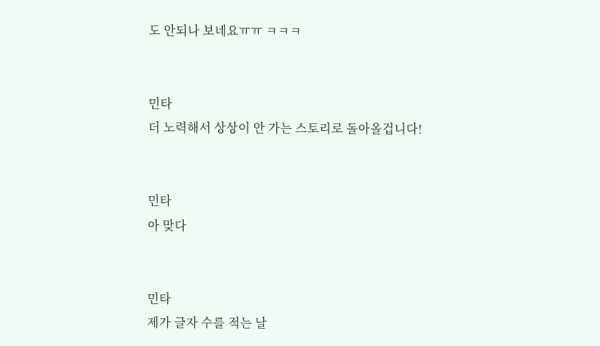도 안되나 보네요ㅠㅠ ㅋㅋㅋ


민타
더 노력해서 상상이 안 가는 스토리로 돌아올겁니다!


민타
아 맞다


민타
제가 글자 수를 적는 날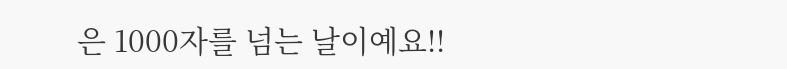은 1000자를 넘는 날이예요!!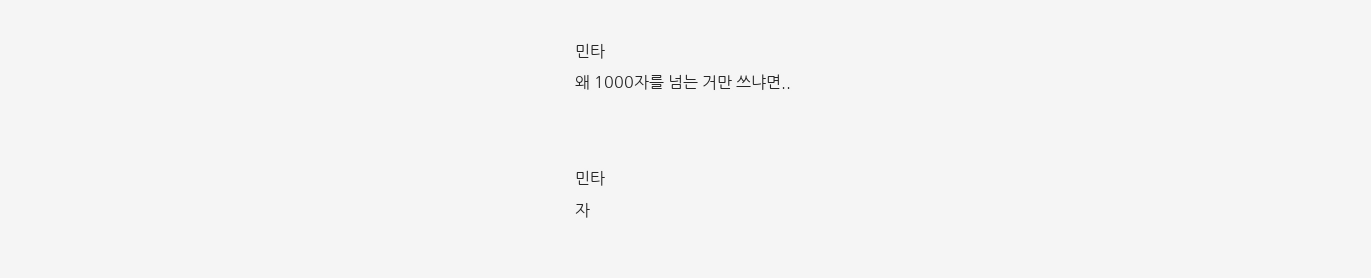민타
왜 1000자를 넘는 거만 쓰냐면..


민타
자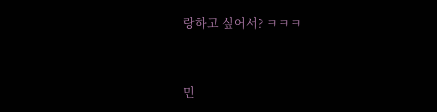랑하고 싶어서? ㅋㅋㅋ


민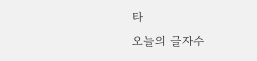타
오늘의 글자수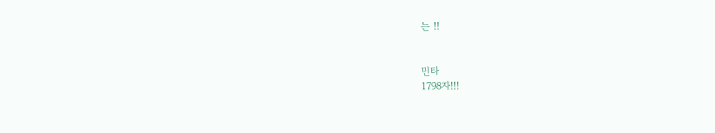는 !!


민타
1798자!!!